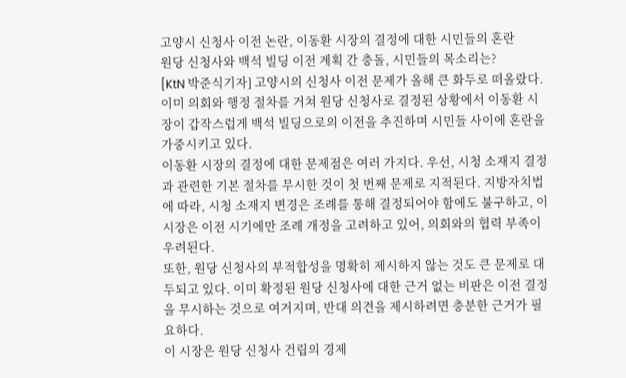고양시 신청사 이전 논란, 이동환 시장의 결정에 대한 시민들의 혼란
원당 신청사와 백석 빌딩 이전 계획 간 충돌, 시민들의 목소리는?
[KtN 박준식기자] 고양시의 신청사 이전 문제가 올해 큰 화두로 떠올랐다. 이미 의회와 행정 절차를 거쳐 원당 신청사로 결정된 상황에서 이동환 시장이 갑작스럽게 백석 빌딩으로의 이전을 추진하며 시민들 사이에 혼란을 가중시키고 있다.
이동환 시장의 결정에 대한 문제점은 여러 가지다. 우선, 시청 소재지 결정과 관련한 기본 절차를 무시한 것이 첫 번째 문제로 지적된다. 지방자치법에 따라, 시청 소재지 변경은 조례를 통해 결정되어야 함에도 불구하고, 이 시장은 이전 시기에만 조례 개정을 고려하고 있어, 의회와의 협력 부족이 우려된다.
또한, 원당 신청사의 부적합성을 명확히 제시하지 않는 것도 큰 문제로 대두되고 있다. 이미 확정된 원당 신청사에 대한 근거 없는 비판은 이전 결정을 무시하는 것으로 여겨지며, 반대 의견을 제시하려면 충분한 근거가 필요하다.
이 시장은 원당 신청사 건립의 경제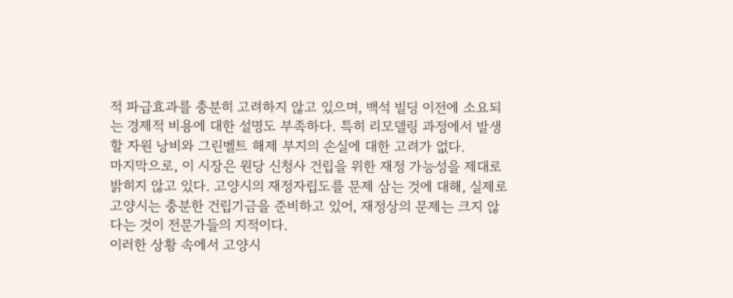적 파급효과를 충분히 고려하지 않고 있으며, 백석 빌딩 이전에 소요되는 경제적 비용에 대한 설명도 부족하다. 특히 리모델링 과정에서 발생할 자원 낭비와 그린벨트 해제 부지의 손실에 대한 고려가 없다.
마지막으로, 이 시장은 원당 신청사 건립을 위한 재정 가능성을 제대로 밝히지 않고 있다. 고양시의 재정자립도를 문제 삼는 것에 대해, 실제로 고양시는 충분한 건립기금을 준비하고 있어, 재정상의 문제는 크지 않다는 것이 전문가들의 지적이다.
이러한 상황 속에서 고양시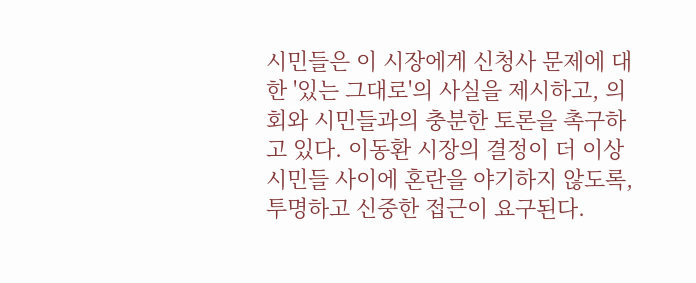시민들은 이 시장에게 신청사 문제에 대한 '있는 그대로'의 사실을 제시하고, 의회와 시민들과의 충분한 토론을 촉구하고 있다. 이동환 시장의 결정이 더 이상 시민들 사이에 혼란을 야기하지 않도록, 투명하고 신중한 접근이 요구된다.